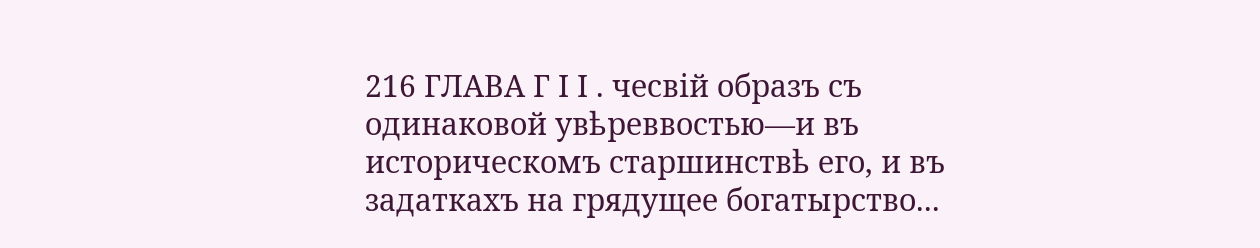216 ГЛАВА Г І І . чесвій образъ съ одинаковой увѣреввостью—и въ историческомъ старшинствѣ его, и въ задаткахъ на грядущее богатырство...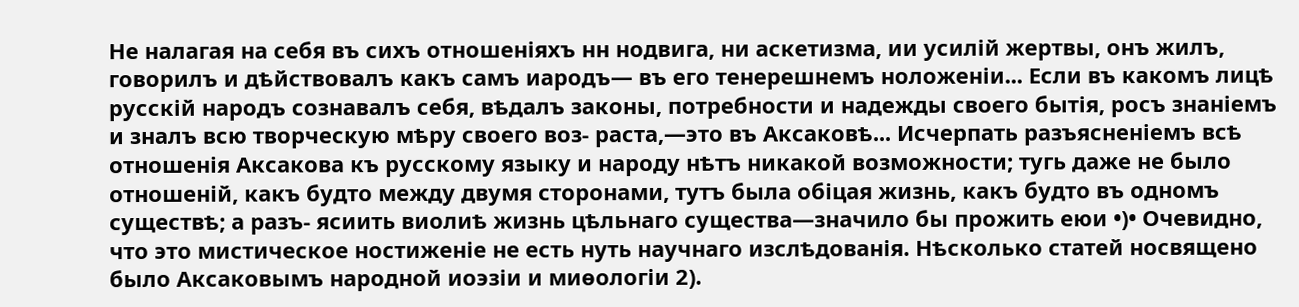Не налагая на себя въ сихъ отношеніяхъ нн нодвига, ни аскетизма, ии усилій жертвы, онъ жилъ, говорилъ и дѣйствовалъ какъ самъ иародъ— въ его тенерешнемъ ноложеніи... Если въ какомъ лицѣ русскій народъ сознавалъ себя, вѣдалъ законы, потребности и надежды своего бытія, росъ знаніемъ и зналъ всю творческую мѣру своего воз- раста,—это въ Аксаковѣ... Исчерпать разъясненіемъ всѣ отношенія Аксакова къ русскому языку и народу нѣтъ никакой возможности; тугь даже не было отношеній, какъ будто между двумя сторонами, тутъ была обіцая жизнь, какъ будто въ одномъ существѣ; а разъ- ясиить виолиѣ жизнь цѣльнаго существа—значило бы прожить еюи •)• Очевидно, что это мистическое ностиженіе не есть нуть научнаго изслѣдованія. Нѣсколько статей носвящено было Аксаковымъ народной иоэзіи и миѳологіи 2).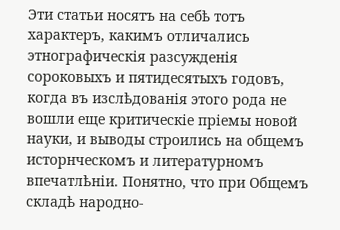Эти статьи носятъ на себѣ тотъ характеръ, какимъ отличались этнографическія разсужденія сороковыхъ и пятидесятыхъ годовъ, когда въ изслѣдованія этого рода не вошли еще критическіе пріемы новой науки, и выводы строились на общемъ исторнческомъ и литературномъ впечатлѣніи. Понятно, что при Общемъ складѣ народно-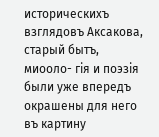историческихъ взглядовъ Аксакова, старый бытъ, миооло- гія и поэзія были уже впередъ окрашены для него въ картину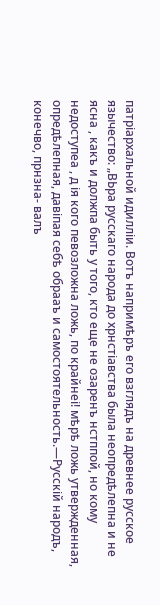патріархальной идилліи. Вотъ напримѣръ его взглядъ на древнее русское язычество: „ВЬра русскаго народа до хрнстіавства была неопредѣлепна и не ясна , какъ и должпа быть у того, кто еще не озаренъ нстппой, но кому недоступеа , д ія кого певозложна ложь, по крайнеі! мѣрѣ ложь утвержденная, опредѣлепная, давіпая себѣ обрааъ и самостоятельность.—Русскій народъ, конечво, прнзна- валъ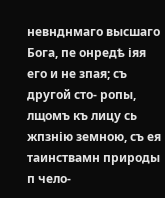невнднмаго высшаго Бога, пе онредѣ іяя его и не зпая; съ другой сто- ропы, лщомъ къ лицу сь жпзнію земною, съ ея таинствамн природы п чело-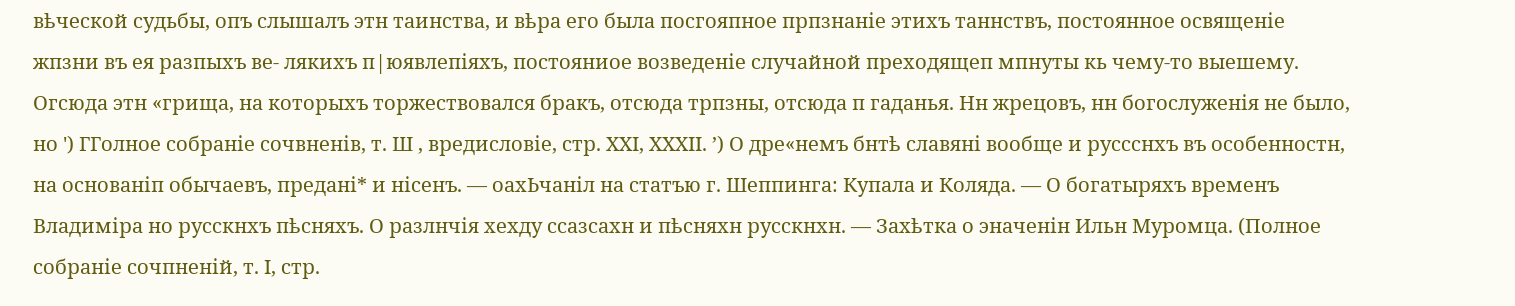вѣческой судьбы, опъ слышалъ этн таинства, и вѣра его была посгояпное прпзнаніе этихъ таннствъ, постоянное освященіе жпзни въ ея разпыхъ ве- лякихъ п|юявлепіяхъ, постояниое возведеніе случайной преходящеп мпнуты кь чему-то выешему. Огсюда этн «грища, на которыхъ торжествовался бракъ, отсюда трпзны, отсюда п гаданья. Нн жрецовъ, нн богослуженія не было, но ') ГГолное собраніе сочвненів, т. Ш , вредисловіе, стр. XXI, XXXII. ’) О дре«немъ бнтѣ славяні вообще и руссснхъ въ особенностн, на основаніп обычаевъ, предані* и нісенъ. — оахЬчаніл на статъю г. Шеппинга: Купала и Коляда. — О богатыряхъ временъ Владиміра но русскнхъ пѣсняхъ. О разлнчія хехду ссазсахн и пѣсняхн русскнхн. — Захѣтка о эначенін Ильн Муромца. (Полное собраніе сочпненій, т. I, стр.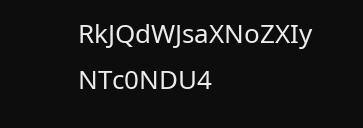RkJQdWJsaXNoZXIy NTc0NDU4